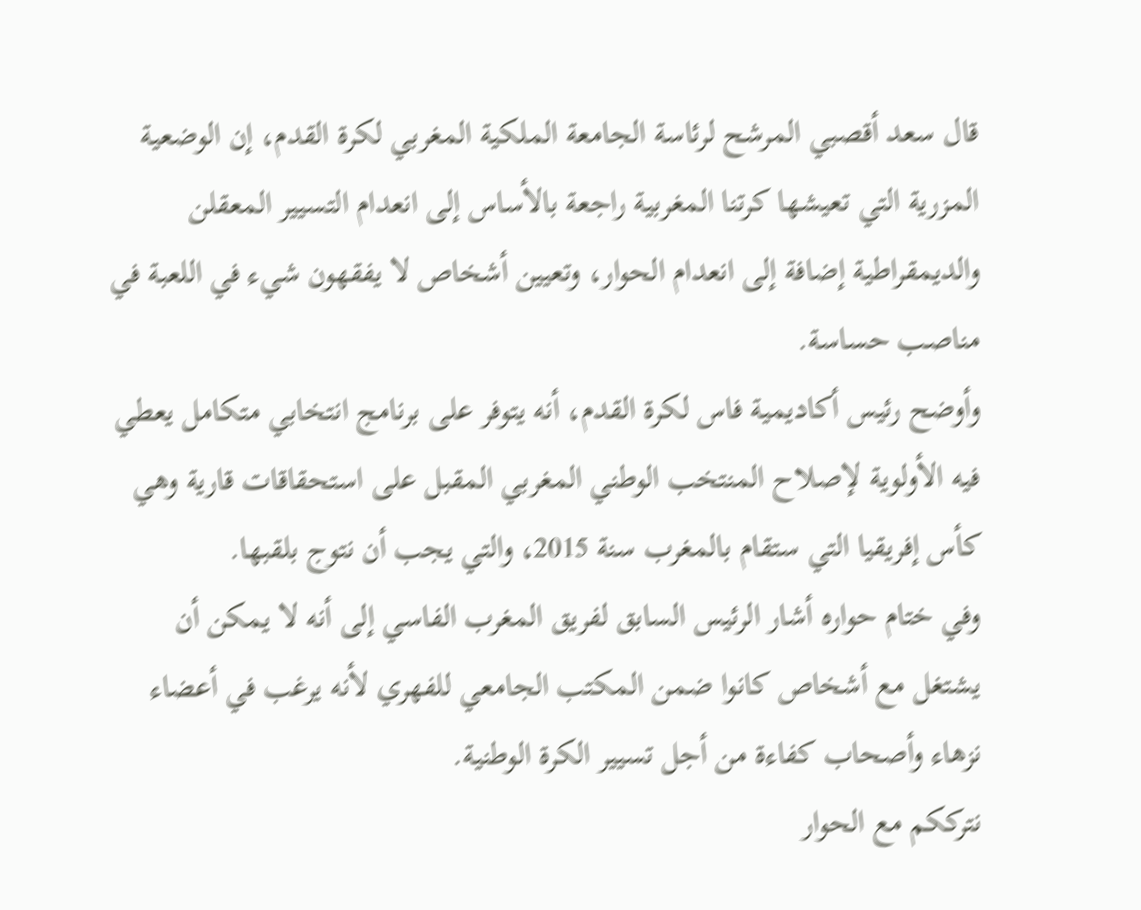قال سعد أقصبي المرشح لرئاسة الجامعة الملكية المغربي لكرة القدم، إن الوضعية المزرية التي تعيشها كرتنا المغربية راجعة بالأساس إلى انعدام التسيير المعقلن والديمقراطية إضافة إلى انعدام الحوار، وتعيين أشخاص لا يفقهون شيء في اللعبة في مناصب حساسة.
وأوضح رئيس أكاديمية فاس لكرة القدم، أنه يتوفر على برنامج انتخابي متكامل يعطي فيه الأولوية لإصلاح المنتخب الوطني المغربي المقبل على استحقاقات قارية وهي كأس إفريقيا التي ستقام بالمغرب سنة 2015، والتي يجب أن نتوج بلقبها.
وفي ختام حواره أشار الرئيس السابق لفريق المغرب الفاسي إلى أنه لا يمكن أن يشتغل مع أشخاص كانوا ضمن المكتب الجامعي للفهري لأنه يرغب في أعضاء نزهاء وأصحاب كفاءة من أجل تسيير الكرة الوطنية.
نترككم مع الحوار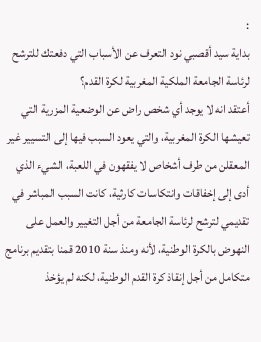:
بداية سيد أقصبي نود التعرف عن الأسباب التي دفعتك للترشح لرئاسة الجامعة الملكية المغربية لكرة القدم؟
أعتقد انه لا يوجد أي شخص راض عن الوضعية المزرية التي تعيشها الكرة المغربية، والتي يعود السبب فيها إلى التسيير غير المعقلن من طرف أشخاص لا يفقهون في اللعبة، الشيء الذي أدى إلى إخفاقات وانتكاسات كارثية، كانت السبب المباشر في تقديمي لترشح لرئاسة الجامعة من أجل التغيير والعمل على النهوض بالكرة الوطنية، لأنه ومنذ سنة 2010 قمنا بتقديم برنامج متكامل من أجل إنقاذ كرة القدم الوطنية، لكنه لم يؤخذ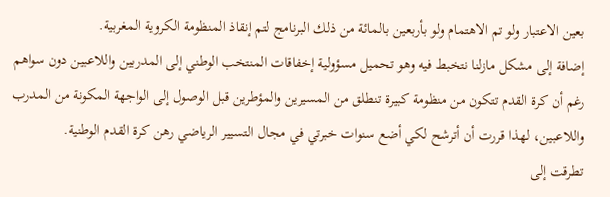بعين الاعتبار ولو تم الاهتمام ولو بأربعين بالمائة من ذلك البرنامج لتم إنقاذ المنظومة الكروية المغربية.
إضافة إلى مشكل مازلنا نتخبط فيه وهو تحميل مسؤولية إخفاقات المنتخب الوطني إلى المدربين واللاعبين دون سواهم رغم أن كرة القدم تتكون من منظومة كبيرة تنطلق من المسيرين والمؤطرين قبل الوصول إلى الواجهة المكونة من المدرب واللاعبين، لهذا قررت أن أترشح لكي أضع سنوات خبرتي في مجال التسيير الرياضي رهن كرة القدم الوطنية.
تطرقت إلى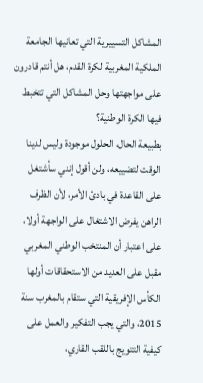المشاكل التسييرية التي تعانيها الجامعة الملكية المغربية لكرة القدم، هل أنتم قادرون على مواجهتها وحل المشاكل التي تتخبط فيها الكرة الوطنية؟
بطبيعة الحال، الحلول موجودة وليس لدينا الوقت لتضييعه، ولن أقول إنني سأشتغل على القاعدة في بادئ الأمر، لأن الظرف الراهن يفرض الاشتغال على الواجهة أولا، على اعتبار أن المنتخب الوطني المغربي مقبل على العديد من الاستحقاقات أولها الكأس الإفريقية التي ستقام بالمغرب سنة 2015، والتي يجب التفكير والعمل على كيفية التتويج باللقب القاري،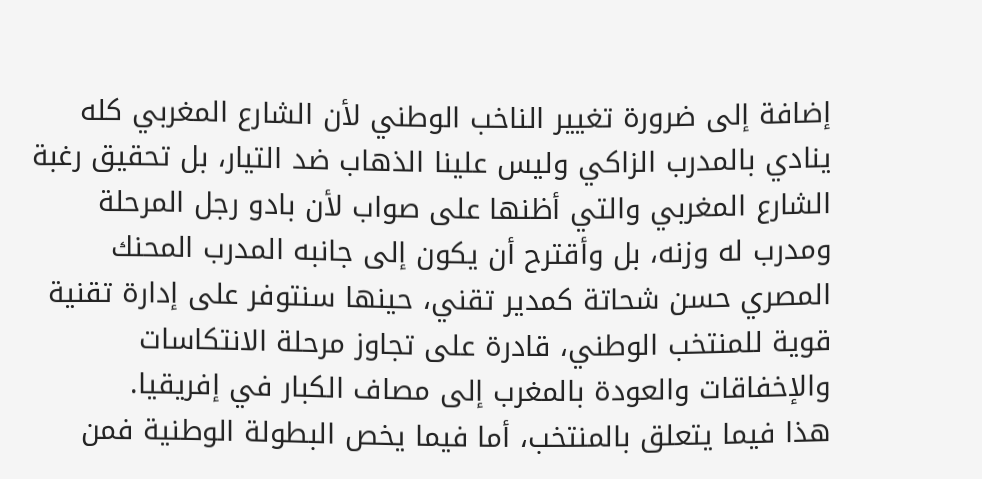إضافة إلى ضرورة تغيير الناخب الوطني لأن الشارع المغربي كله ينادي بالمدرب الزاكي وليس علينا الذهاب ضد التيار، بل تحقيق رغبة الشارع المغربي والتي أظنها على صواب لأن بادو رجل المرحلة ومدرب له وزنه، بل وأقترح أن يكون إلى جانبه المدرب المحنك المصري حسن شحاتة كمدير تقني، حينها سنتوفر على إدارة تقنية قوية للمنتخب الوطني، قادرة على تجاوز مرحلة الانتكاسات والإخفاقات والعودة بالمغرب إلى مصاف الكبار في إفريقيا.
هذا فيما يتعلق بالمنتخب، أما فيما يخص البطولة الوطنية فمن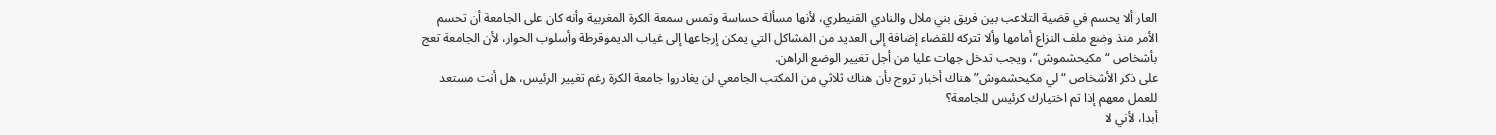العار ألا يحسم في قضية التلاعب بين فريق بني ملال والنادي القنيطري، لأنها مسألة حساسة وتمس سمعة الكرة المغربية وأنه كان على الجامعة أن تحسم الأمر منذ وضع ملف النزاع أمامها وألا تتركه للقضاء إضافة إلى العديد من المشاكل التي يمكن إرجاعها إلى غياب الديموقرطة وأسلوب الحوار، لأن الجامعة تعج بأشخاص “مكيحشموش”، ويجب تدخل جهات عليا من أجل تغيير الوضع الراهن.
على ذكر الأشخاص “لي مكيحشموش” هناك أخبار تروج بأن هناك ثلاثي من المكتب الجامعي لن يغادروا جامعة الكرة رغم تغيير الرئيس، هل أنت مستعد للعمل معهم إذا تم اختيارك كرئيس للجامعة؟
أبدا، لأني لا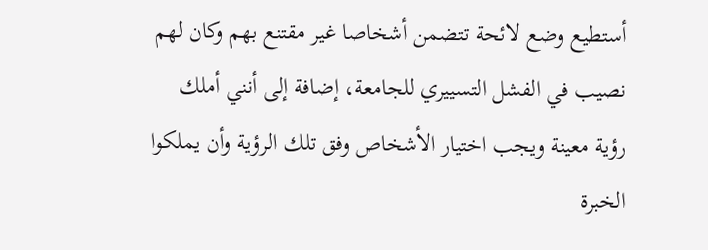أستطيع وضع لائحة تتضمن أشخاصا غير مقتنع بهم وكان لهم نصيب في الفشل التسييري للجامعة، إضافة إلى أنني أملك رؤية معينة ويجب اختيار الأشخاص وفق تلك الرؤية وأن يملكوا الخبرة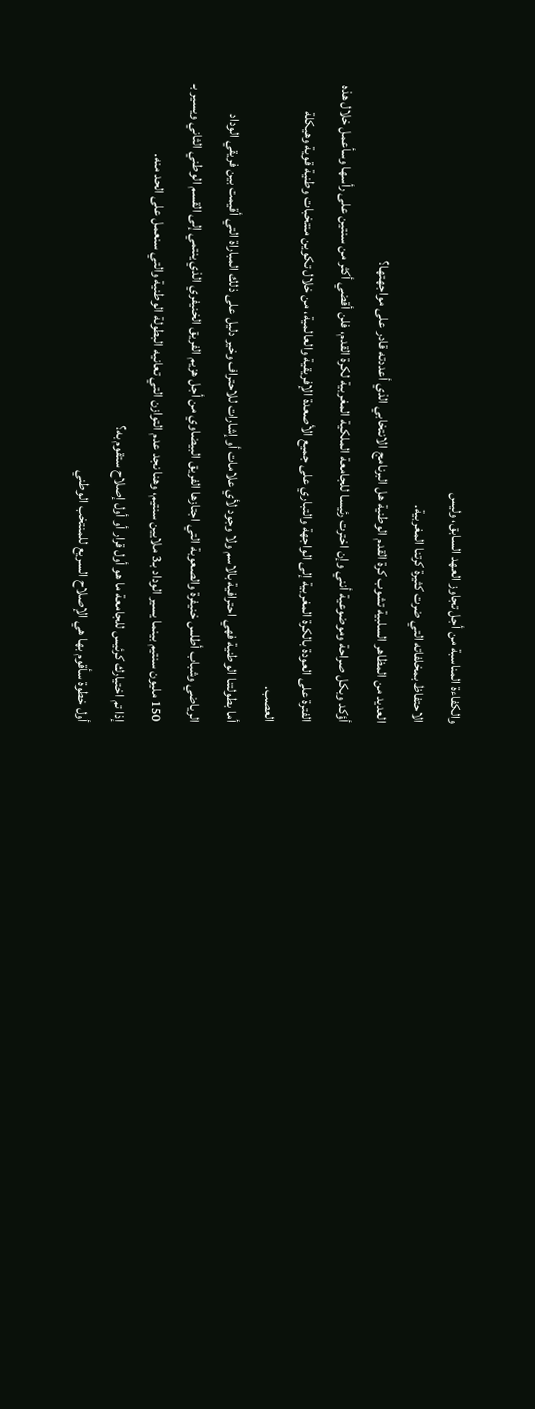والكفاءة المناسبة من أجل تجاوز العهد السابق، وليس
الاحتفاظ بمخلفاته التي ضرت كثيرة كرتنا المغربية.
العديد من المظاهر السلبية تشوب كرة القدم الوطنية هل البرنامج الانتخابي الذي أعددته قادر على مواجهتها؟
أؤكد وبكل صراحة وموضوعية أنني وإن اخترت رئيسا للجامعة الملكية المغربية لكرة القدم، فلن أقضي أكثر من سنتين على رأسها وسأعمل خلال هذه الفترة على العودة بالكرة المغربية إلى الواجهة والتباري على جميع الأصعدة الإفريقية والعالمية، من خلال تكوين منتخبات وطنية قوية وهيكلة العصب.
أما بطولتنا الوطنية فهي احترافية بالاسم ولا وجود لأي علامات أو إشارات للاحتراف وخير دليل على ذلك المباراة التي أقيمت بين فريقي الوداد الرياضي وشباب أطلس خنيفرة والصعوبة التي اجتازها الفريق البيضاوي من أجل هزيم الفريق الخنيفري الذي ينتمي إلى القسم الوطني الثاني ويسير بـ 150 مليون سنتيم بينما يسير الوداد بـ3 ملايين سنتيم، وهنا نجد عدم التوازن التي تعانيه البطولة الوطنية والتي سنعمل على الحد منه.
إذا تم اختيارك كرئيس للجامعة ما هو أول قرار أو أول إصلاح ستقوم به؟
أول خطوة سأقوم بها هي الإصلاح السريع للمنتخب الوطني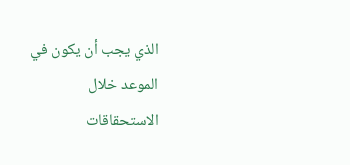الذي يجب أن يكون في الموعد خلال الاستحقاقات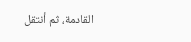القادمة، ثم أنتقل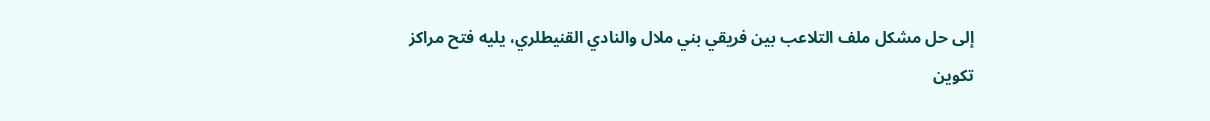إلى حل مشكل ملف التلاعب بين فريقي بني ملال والنادي القنيطلري، يليه فتح مراكز تكوين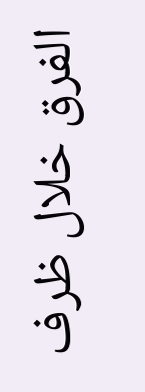الفرق خلال ظرف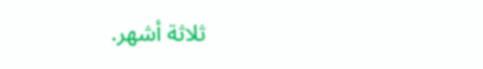ثلاثة أشهر.